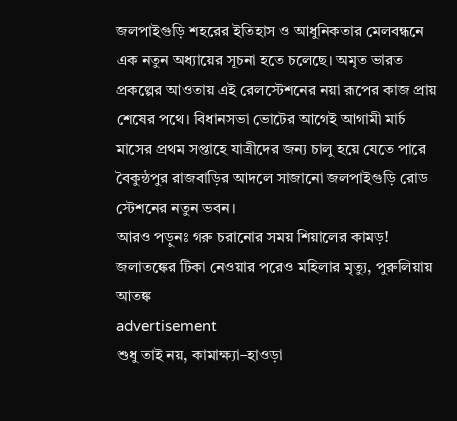জলপাইগুড়ি শহরের ইতিহাস ও আধুনিকতার মেলবন্ধনে এক নতুন অধ্যায়ের সূচনা হতে চলেছে। অমৃত ভারত প্রকল্পের আওতায় এই রেলস্টেশনের নয়া রূপের কাজ প্রায় শেষের পথে। বিধানসভা ভোটের আগেই আগামী মার্চ মাসের প্রথম সপ্তাহে যাত্রীদের জন্য চালু হয়ে যেতে পারে বৈকুন্ঠপুর রাজবাড়ির আদলে সাজানো জলপাইগুড়ি রোড স্টেশনের নতুন ভবন।
আরও পড়ুনঃ গরু চরানোর সময় শিয়ালের কামড়! জলাতঙ্কের টিকা নেওয়ার পরেও মহিলার মৃত্যু, পুরুলিয়ায় আতঙ্ক
advertisement
শুধু তাই নয়, কামাক্ষ্যা–হাওড়া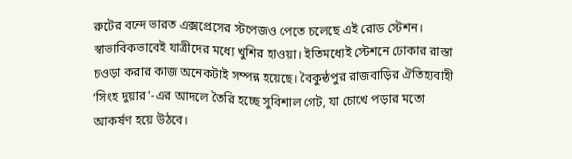রুটের বন্দে ভারত এক্সপ্রেসের স্টপেজও পেতে চলেছে এই রোড স্টেশন। স্বাভাবিকভাবেই যাত্রীদের মধ্যে খুশির হাওয়া। ইতিমধ্যেই স্টেশনে ঢোকার রাস্তা চওড়া করার কাজ অনেকটাই সম্পন্ন হয়েছে। বৈকুন্ঠপুর রাজবাড়ির ঐতিহ্যবাহী ‘সিংহ দুয়ার’-এর আদলে তৈরি হচ্ছে সুবিশাল গেট, যা চোখে পড়ার মতো আকর্ষণ হয়ে উঠবে।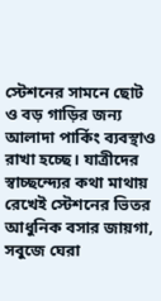স্টেশনের সামনে ছোট ও বড় গাড়ির জন্য আলাদা পার্কিং ব্যবস্থাও রাখা হচ্ছে। যাত্রীদের স্বাচ্ছন্দ্যের কথা মাথায় রেখেই স্টেশনের ভিতর আধুনিক বসার জায়গা, সবুজে ঘেরা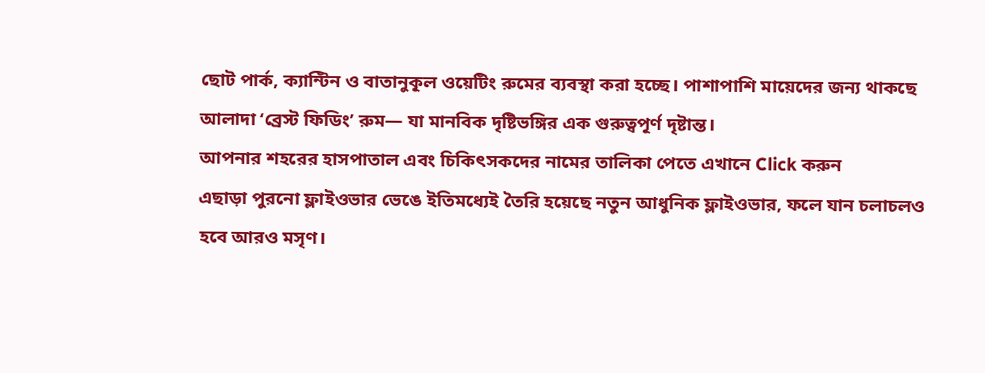ছোট পার্ক, ক্যান্টিন ও বাতানুকূল ওয়েটিং রুমের ব্যবস্থা করা হচ্ছে। পাশাপাশি মায়েদের জন্য থাকছে আলাদা ‘ব্রেস্ট ফিডিং’ রুম— যা মানবিক দৃষ্টিভঙ্গির এক গুরুত্বপূর্ণ দৃষ্টান্ত।
আপনার শহরের হাসপাতাল এবং চিকিৎসকদের নামের তালিকা পেতে এখানে Click করুন
এছাড়া পুরনো ফ্লাইওভার ভেঙে ইতিমধ্যেই তৈরি হয়েছে নতুন আধুনিক ফ্লাইওভার, ফলে যান চলাচলও হবে আরও মসৃণ।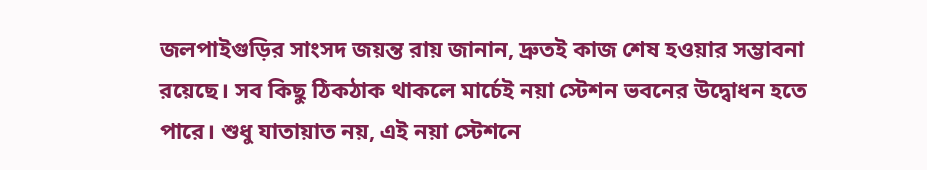জলপাইগুড়ির সাংসদ জয়ন্ত রায় জানান, দ্রুতই কাজ শেষ হওয়ার সম্ভাবনা রয়েছে। সব কিছু ঠিকঠাক থাকলে মার্চেই নয়া স্টেশন ভবনের উদ্বোধন হতে পারে। শুধু যাতায়াত নয়, এই নয়া স্টেশনে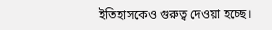ইতিহাসকেও গুরুত্ব দেওয়া হচ্ছে।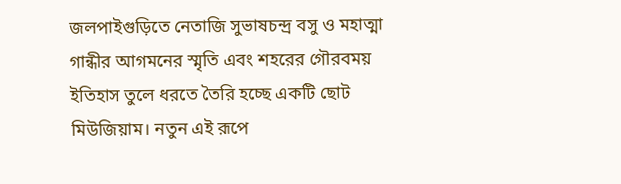জলপাইগুড়িতে নেতাজি সুভাষচন্দ্র বসু ও মহাত্মা গান্ধীর আগমনের স্মৃতি এবং শহরের গৌরবময় ইতিহাস তুলে ধরতে তৈরি হচ্ছে একটি ছোট মিউজিয়াম। নতুন এই রূপে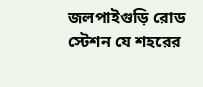জলপাইগুড়ি রোড স্টেশন যে শহরের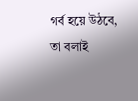গর্ব হয়ে উঠবে, তা বলাই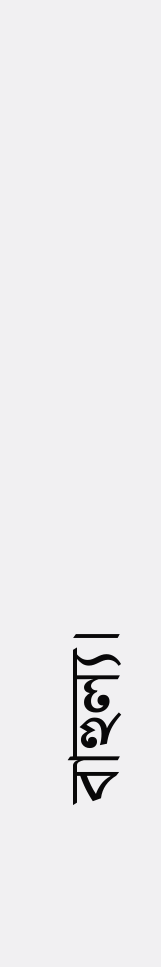বাহুল্য।